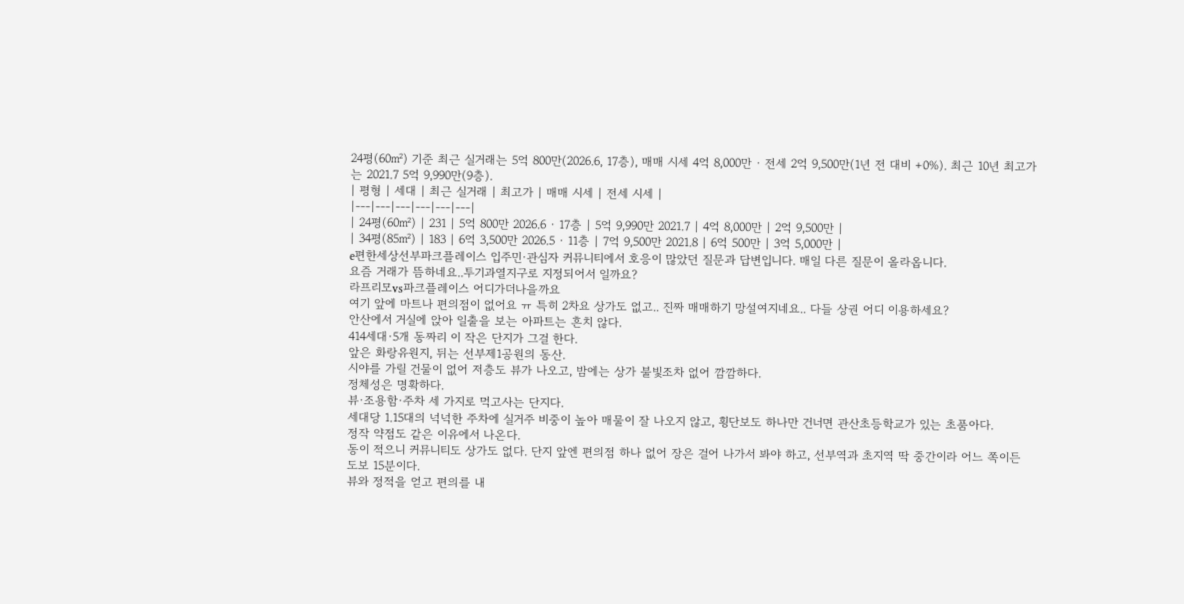24평(60㎡) 기준 최근 실거래는 5억 800만(2026.6, 17층), 매매 시세 4억 8,000만 · 전세 2억 9,500만(1년 전 대비 +0%). 최근 10년 최고가는 2021.7 5억 9,990만(9층).
| 평형 | 세대 | 최근 실거래 | 최고가 | 매매 시세 | 전세 시세 |
|---|---|---|---|---|---|
| 24평(60㎡) | 231 | 5억 800만 2026.6 · 17층 | 5억 9,990만 2021.7 | 4억 8,000만 | 2억 9,500만 |
| 34평(85㎡) | 183 | 6억 3,500만 2026.5 · 11층 | 7억 9,500만 2021.8 | 6억 500만 | 3억 5,000만 |
e편한세상선부파크플레이스 입주민·관심자 커뮤니티에서 호응이 많았던 질문과 답변입니다. 매일 다른 질문이 올라옵니다.
요즘 거래가 뜸하네요..투기과열지구로 지정되어서 일까요?
라프리모vs파크플레이스 어디가더나을까요
여기 앞에 마트나 편의점이 없어요 ㅠ 특히 2차요 상가도 없고.. 진짜 매매하기 망설여지네요.. 다들 상권 어디 이용하세요?
안산에서 거실에 앉아 일출을 보는 아파트는 흔치 않다.
414세대·5개 동짜리 이 작은 단지가 그걸 한다.
앞은 화랑유원지, 뒤는 선부제1공원의 동산.
시야를 가릴 건물이 없어 저층도 뷰가 나오고, 밤에는 상가 불빛조차 없어 깜깜하다.
정체성은 명확하다.
뷰·조용함·주차 세 가지로 먹고사는 단지다.
세대당 1.15대의 넉넉한 주차에 실거주 비중이 높아 매물이 잘 나오지 않고, 횡단보도 하나만 건너면 관산초등학교가 있는 초품아다.
정작 약점도 같은 이유에서 나온다.
동이 적으니 커뮤니티도 상가도 없다. 단지 앞엔 편의점 하나 없어 장은 걸어 나가서 봐야 하고, 선부역과 초지역 딱 중간이라 어느 쪽이든 도보 15분이다.
뷰와 정적을 얻고 편의를 내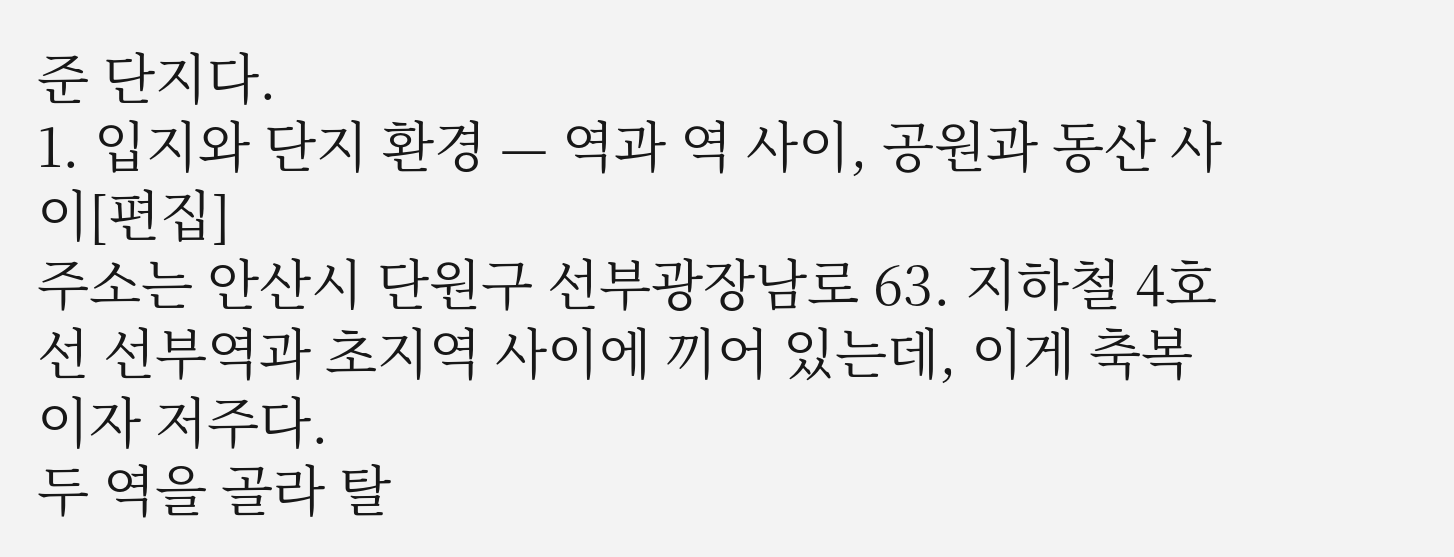준 단지다.
1. 입지와 단지 환경 — 역과 역 사이, 공원과 동산 사이[편집]
주소는 안산시 단원구 선부광장남로 63. 지하철 4호선 선부역과 초지역 사이에 끼어 있는데, 이게 축복이자 저주다.
두 역을 골라 탈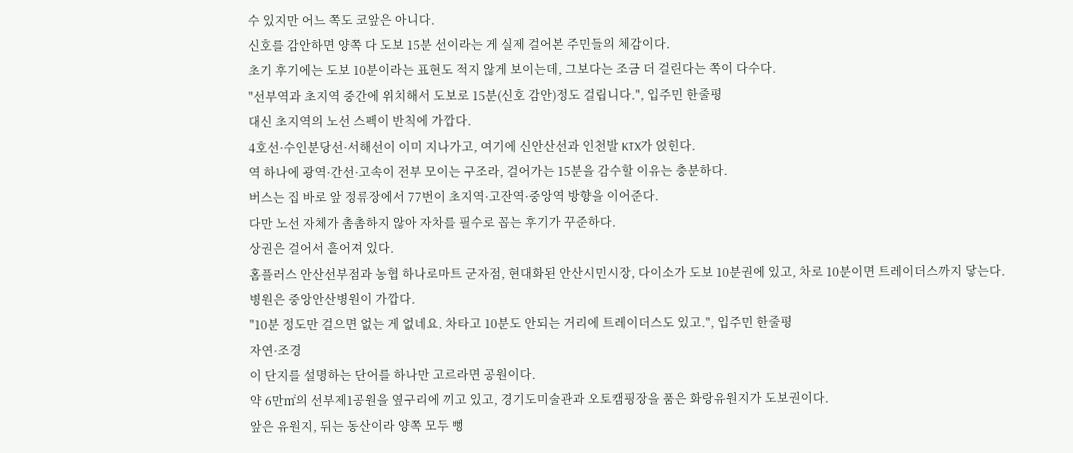수 있지만 어느 쪽도 코앞은 아니다.
신호를 감안하면 양쪽 다 도보 15분 선이라는 게 실제 걸어본 주민들의 체감이다.
초기 후기에는 도보 10분이라는 표현도 적지 않게 보이는데, 그보다는 조금 더 걸린다는 쪽이 다수다.
"선부역과 초지역 중간에 위치해서 도보로 15분(신호 감안)정도 걸립니다.", 입주민 한줄평
대신 초지역의 노선 스펙이 반칙에 가깝다.
4호선·수인분당선·서해선이 이미 지나가고, 여기에 신안산선과 인천발 KTX가 얹힌다.
역 하나에 광역·간선·고속이 전부 모이는 구조라, 걸어가는 15분을 감수할 이유는 충분하다.
버스는 집 바로 앞 정류장에서 77번이 초지역·고잔역·중앙역 방향을 이어준다.
다만 노선 자체가 촘촘하지 않아 자차를 필수로 꼽는 후기가 꾸준하다.
상권은 걸어서 흩어져 있다.
홈플러스 안산선부점과 농협 하나로마트 군자점, 현대화된 안산시민시장, 다이소가 도보 10분권에 있고, 차로 10분이면 트레이더스까지 닿는다.
병원은 중앙안산병원이 가깝다.
"10분 정도만 걸으면 없는 게 없네요. 차타고 10분도 안되는 거리에 트레이더스도 있고.", 입주민 한줄평
자연·조경
이 단지를 설명하는 단어를 하나만 고르라면 공원이다.
약 6만㎡의 선부제1공원을 옆구리에 끼고 있고, 경기도미술관과 오토캠핑장을 품은 화랑유원지가 도보권이다.
앞은 유원지, 뒤는 동산이라 양쪽 모두 뻥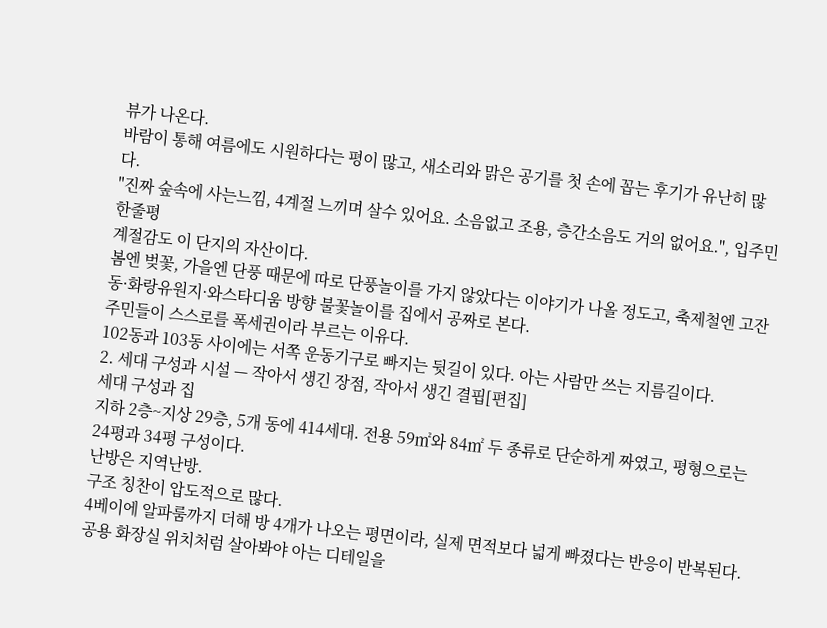뷰가 나온다.
바람이 통해 여름에도 시원하다는 평이 많고, 새소리와 맑은 공기를 첫 손에 꼽는 후기가 유난히 많다.
"진짜 숲속에 사는느낌, 4계절 느끼며 살수 있어요. 소음없고 조용, 층간소음도 거의 없어요.", 입주민 한줄평
계절감도 이 단지의 자산이다.
봄엔 벚꽃, 가을엔 단풍 때문에 따로 단풍놀이를 가지 않았다는 이야기가 나올 정도고, 축제철엔 고잔동·화랑유원지·와스타디움 방향 불꽃놀이를 집에서 공짜로 본다.
주민들이 스스로를 폭세권이라 부르는 이유다.
102동과 103동 사이에는 서쪽 운동기구로 빠지는 뒷길이 있다. 아는 사람만 쓰는 지름길이다.
2. 세대 구성과 시설 — 작아서 생긴 장점, 작아서 생긴 결핍[편집]
세대 구성과 집
지하 2층~지상 29층, 5개 동에 414세대. 전용 59㎡와 84㎡ 두 종류로 단순하게 짜였고, 평형으로는 24평과 34평 구성이다.
난방은 지역난방.
구조 칭찬이 압도적으로 많다.
4베이에 알파룸까지 더해 방 4개가 나오는 평면이라, 실제 면적보다 넓게 빠졌다는 반응이 반복된다.
공용 화장실 위치처럼 살아봐야 아는 디테일을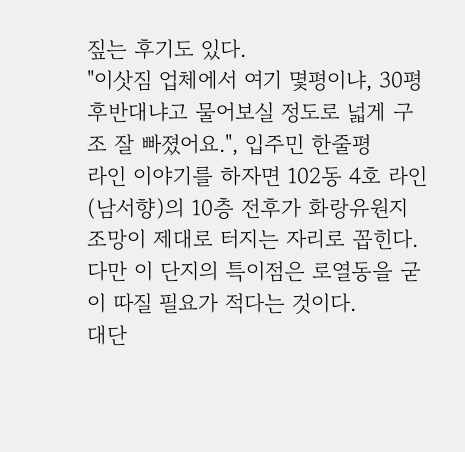짚는 후기도 있다.
"이삿짐 업체에서 여기 몇평이냐, 30평 후반대냐고 물어보실 정도로 넓게 구조 잘 빠졌어요.", 입주민 한줄평
라인 이야기를 하자면 102동 4호 라인(남서향)의 10층 전후가 화랑유원지 조망이 제대로 터지는 자리로 꼽힌다.
다만 이 단지의 특이점은 로열동을 굳이 따질 필요가 적다는 것이다.
대단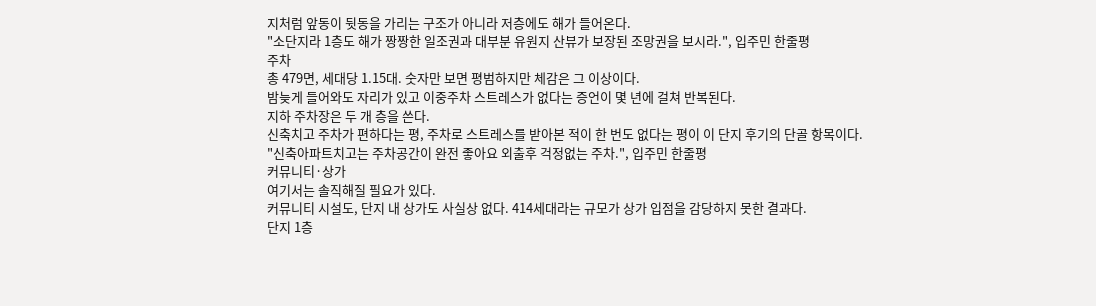지처럼 앞동이 뒷동을 가리는 구조가 아니라 저층에도 해가 들어온다.
"소단지라 1층도 해가 짱짱한 일조권과 대부분 유원지 산뷰가 보장된 조망권을 보시라.", 입주민 한줄평
주차
총 479면, 세대당 1.15대. 숫자만 보면 평범하지만 체감은 그 이상이다.
밤늦게 들어와도 자리가 있고 이중주차 스트레스가 없다는 증언이 몇 년에 걸쳐 반복된다.
지하 주차장은 두 개 층을 쓴다.
신축치고 주차가 편하다는 평, 주차로 스트레스를 받아본 적이 한 번도 없다는 평이 이 단지 후기의 단골 항목이다.
"신축아파트치고는 주차공간이 완전 좋아요 외출후 걱정없는 주차.", 입주민 한줄평
커뮤니티·상가
여기서는 솔직해질 필요가 있다.
커뮤니티 시설도, 단지 내 상가도 사실상 없다. 414세대라는 규모가 상가 입점을 감당하지 못한 결과다.
단지 1층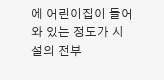에 어린이집이 들어와 있는 정도가 시설의 전부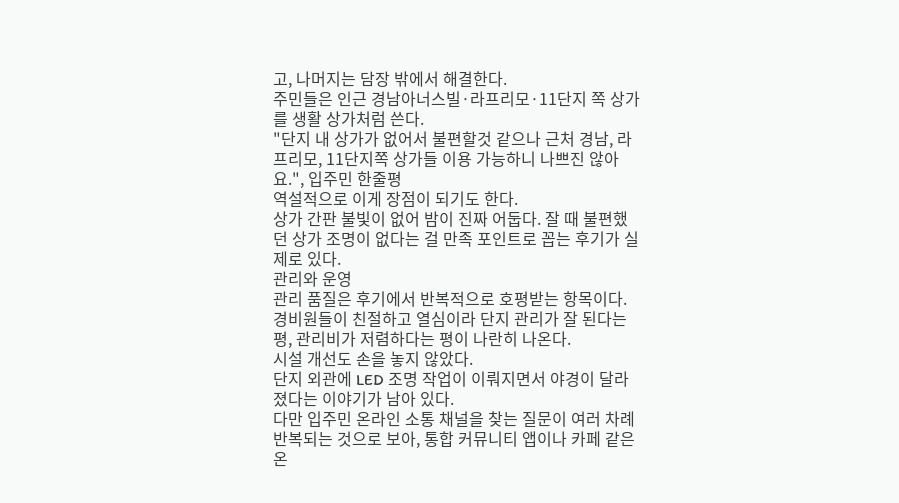고, 나머지는 담장 밖에서 해결한다.
주민들은 인근 경남아너스빌·라프리모·11단지 쪽 상가를 생활 상가처럼 쓴다.
"단지 내 상가가 없어서 불편할것 같으나 근처 경남, 라프리모, 11단지쪽 상가들 이용 가능하니 나쁘진 않아요.", 입주민 한줄평
역설적으로 이게 장점이 되기도 한다.
상가 간판 불빛이 없어 밤이 진짜 어둡다. 잘 때 불편했던 상가 조명이 없다는 걸 만족 포인트로 꼽는 후기가 실제로 있다.
관리와 운영
관리 품질은 후기에서 반복적으로 호평받는 항목이다.
경비원들이 친절하고 열심이라 단지 관리가 잘 된다는 평, 관리비가 저렴하다는 평이 나란히 나온다.
시설 개선도 손을 놓지 않았다.
단지 외관에 LED 조명 작업이 이뤄지면서 야경이 달라졌다는 이야기가 남아 있다.
다만 입주민 온라인 소통 채널을 찾는 질문이 여러 차례 반복되는 것으로 보아, 통합 커뮤니티 앱이나 카페 같은 온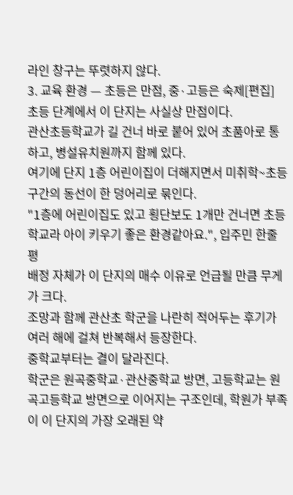라인 창구는 뚜렷하지 않다.
3. 교육 환경 — 초등은 만점, 중·고등은 숙제[편집]
초등 단계에서 이 단지는 사실상 만점이다.
관산초등학교가 길 건너 바로 붙어 있어 초품아로 통하고, 병설유치원까지 함께 있다.
여기에 단지 1층 어린이집이 더해지면서 미취학~초등 구간의 동선이 한 덩어리로 묶인다.
"1층에 어린이집도 있고 횡단보도 1개만 건너면 초등학교라 아이 키우기 좋은 환경같아요.", 입주민 한줄평
배정 자체가 이 단지의 매수 이유로 언급될 만큼 무게가 크다.
조망과 함께 관산초 학군을 나란히 적어두는 후기가 여러 해에 걸쳐 반복해서 등장한다.
중학교부터는 결이 달라진다.
학군은 원곡중학교·관산중학교 방면, 고등학교는 원곡고등학교 방면으로 이어지는 구조인데, 학원가 부족이 이 단지의 가장 오래된 약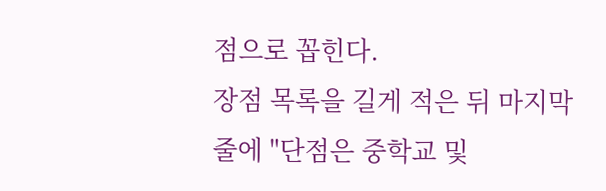점으로 꼽힌다.
장점 목록을 길게 적은 뒤 마지막 줄에 "단점은 중학교 및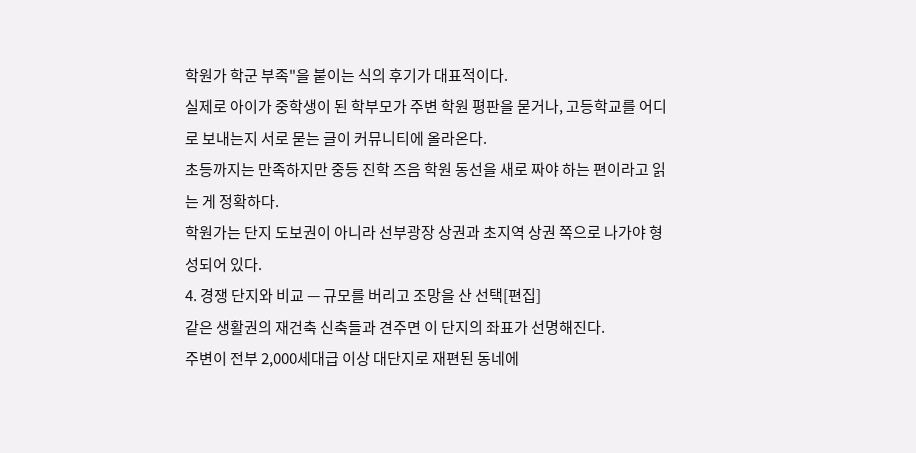학원가 학군 부족"을 붙이는 식의 후기가 대표적이다.
실제로 아이가 중학생이 된 학부모가 주변 학원 평판을 묻거나, 고등학교를 어디로 보내는지 서로 묻는 글이 커뮤니티에 올라온다.
초등까지는 만족하지만 중등 진학 즈음 학원 동선을 새로 짜야 하는 편이라고 읽는 게 정확하다.
학원가는 단지 도보권이 아니라 선부광장 상권과 초지역 상권 쪽으로 나가야 형성되어 있다.
4. 경쟁 단지와 비교 — 규모를 버리고 조망을 산 선택[편집]
같은 생활권의 재건축 신축들과 견주면 이 단지의 좌표가 선명해진다.
주변이 전부 2,000세대급 이상 대단지로 재편된 동네에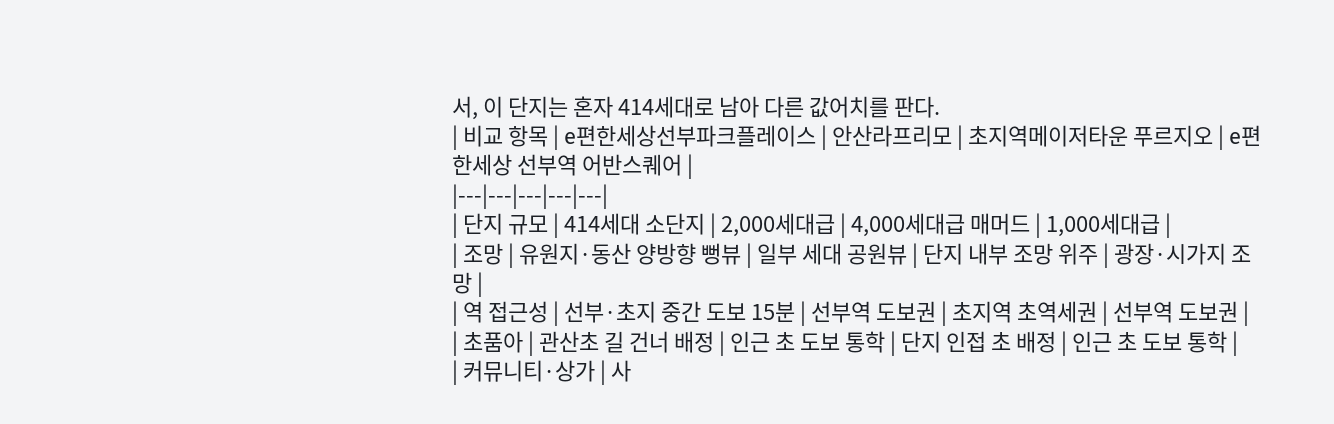서, 이 단지는 혼자 414세대로 남아 다른 값어치를 판다.
| 비교 항목 | e편한세상선부파크플레이스 | 안산라프리모 | 초지역메이저타운 푸르지오 | e편한세상 선부역 어반스퀘어 |
|---|---|---|---|---|
| 단지 규모 | 414세대 소단지 | 2,000세대급 | 4,000세대급 매머드 | 1,000세대급 |
| 조망 | 유원지·동산 양방향 뻥뷰 | 일부 세대 공원뷰 | 단지 내부 조망 위주 | 광장·시가지 조망 |
| 역 접근성 | 선부·초지 중간 도보 15분 | 선부역 도보권 | 초지역 초역세권 | 선부역 도보권 |
| 초품아 | 관산초 길 건너 배정 | 인근 초 도보 통학 | 단지 인접 초 배정 | 인근 초 도보 통학 |
| 커뮤니티·상가 | 사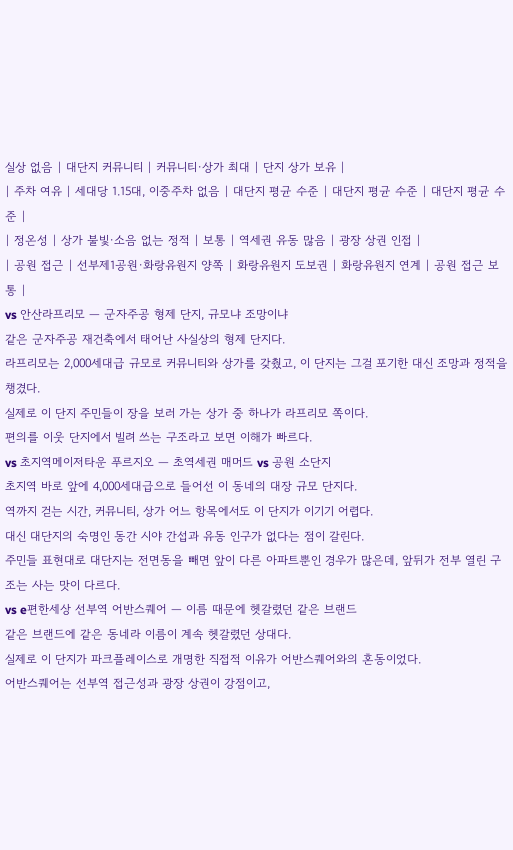실상 없음 | 대단지 커뮤니티 | 커뮤니티·상가 최대 | 단지 상가 보유 |
| 주차 여유 | 세대당 1.15대, 이중주차 없음 | 대단지 평균 수준 | 대단지 평균 수준 | 대단지 평균 수준 |
| 정온성 | 상가 불빛·소음 없는 정적 | 보통 | 역세권 유동 많음 | 광장 상권 인접 |
| 공원 접근 | 선부제1공원·화랑유원지 양쪽 | 화랑유원지 도보권 | 화랑유원지 연계 | 공원 접근 보통 |
vs 안산라프리모 — 군자주공 형제 단지, 규모냐 조망이냐
같은 군자주공 재건축에서 태어난 사실상의 형제 단지다.
라프리모는 2,000세대급 규모로 커뮤니티와 상가를 갖췄고, 이 단지는 그걸 포기한 대신 조망과 정적을 챙겼다.
실제로 이 단지 주민들이 장을 보러 가는 상가 중 하나가 라프리모 쪽이다.
편의를 이웃 단지에서 빌려 쓰는 구조라고 보면 이해가 빠르다.
vs 초지역메이저타운 푸르지오 — 초역세권 매머드 vs 공원 소단지
초지역 바로 앞에 4,000세대급으로 들어선 이 동네의 대장 규모 단지다.
역까지 걷는 시간, 커뮤니티, 상가 어느 항목에서도 이 단지가 이기기 어렵다.
대신 대단지의 숙명인 동간 시야 간섭과 유동 인구가 없다는 점이 갈린다.
주민들 표현대로 대단지는 전면동을 빼면 앞이 다른 아파트뿐인 경우가 많은데, 앞뒤가 전부 열린 구조는 사는 맛이 다르다.
vs e편한세상 선부역 어반스퀘어 — 이름 때문에 헷갈렸던 같은 브랜드
같은 브랜드에 같은 동네라 이름이 계속 헷갈렸던 상대다.
실제로 이 단지가 파크플레이스로 개명한 직접적 이유가 어반스퀘어와의 혼동이었다.
어반스퀘어는 선부역 접근성과 광장 상권이 강점이고,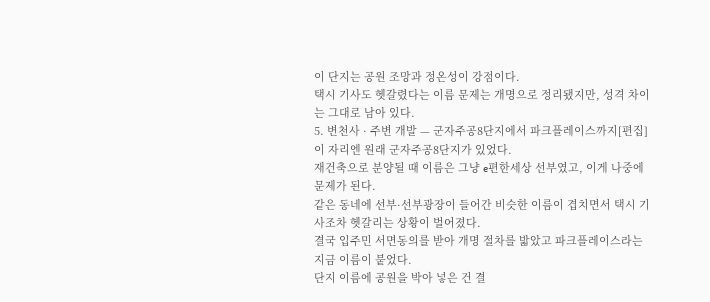이 단지는 공원 조망과 정온성이 강점이다.
택시 기사도 헷갈렸다는 이름 문제는 개명으로 정리됐지만, 성격 차이는 그대로 남아 있다.
5. 변천사 · 주변 개발 — 군자주공8단지에서 파크플레이스까지[편집]
이 자리엔 원래 군자주공8단지가 있었다.
재건축으로 분양될 때 이름은 그냥 e편한세상 선부였고, 이게 나중에 문제가 된다.
같은 동네에 선부·선부광장이 들어간 비슷한 이름이 겹치면서 택시 기사조차 헷갈리는 상황이 벌어졌다.
결국 입주민 서면동의를 받아 개명 절차를 밟았고 파크플레이스라는 지금 이름이 붙었다.
단지 이름에 공원을 박아 넣은 건 결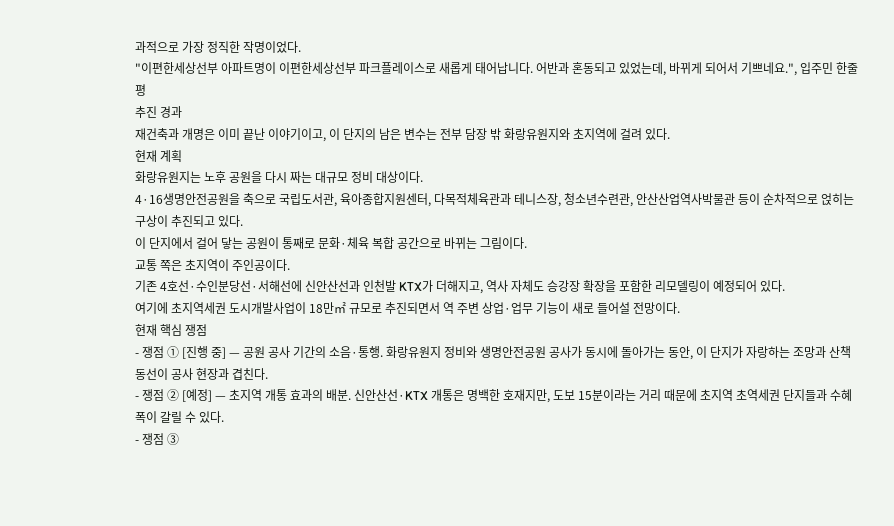과적으로 가장 정직한 작명이었다.
"이편한세상선부 아파트명이 이편한세상선부 파크플레이스로 새롭게 태어납니다. 어반과 혼동되고 있었는데, 바뀌게 되어서 기쁘네요.", 입주민 한줄평
추진 경과
재건축과 개명은 이미 끝난 이야기이고, 이 단지의 남은 변수는 전부 담장 밖 화랑유원지와 초지역에 걸려 있다.
현재 계획
화랑유원지는 노후 공원을 다시 짜는 대규모 정비 대상이다.
4·16생명안전공원을 축으로 국립도서관, 육아종합지원센터, 다목적체육관과 테니스장, 청소년수련관, 안산산업역사박물관 등이 순차적으로 얹히는 구상이 추진되고 있다.
이 단지에서 걸어 닿는 공원이 통째로 문화·체육 복합 공간으로 바뀌는 그림이다.
교통 쪽은 초지역이 주인공이다.
기존 4호선·수인분당선·서해선에 신안산선과 인천발 KTX가 더해지고, 역사 자체도 승강장 확장을 포함한 리모델링이 예정되어 있다.
여기에 초지역세권 도시개발사업이 18만㎡ 규모로 추진되면서 역 주변 상업·업무 기능이 새로 들어설 전망이다.
현재 핵심 쟁점
- 쟁점 ① [진행 중] — 공원 공사 기간의 소음·통행. 화랑유원지 정비와 생명안전공원 공사가 동시에 돌아가는 동안, 이 단지가 자랑하는 조망과 산책 동선이 공사 현장과 겹친다.
- 쟁점 ② [예정] — 초지역 개통 효과의 배분. 신안산선·KTX 개통은 명백한 호재지만, 도보 15분이라는 거리 때문에 초지역 초역세권 단지들과 수혜 폭이 갈릴 수 있다.
- 쟁점 ③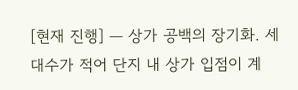[현재 진행] — 상가 공백의 장기화. 세대수가 적어 단지 내 상가 입점이 계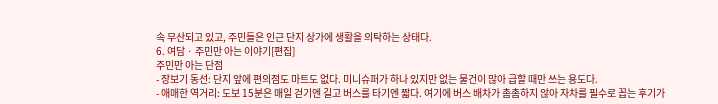속 무산되고 있고, 주민들은 인근 단지 상가에 생활을 의탁하는 상태다.
6. 여담 · 주민만 아는 이야기[편집]
주민만 아는 단점
- 장보기 동선: 단지 앞에 편의점도 마트도 없다. 미니슈퍼가 하나 있지만 없는 물건이 많아 급할 때만 쓰는 용도다.
- 애매한 역거리: 도보 15분은 매일 걷기엔 길고 버스를 타기엔 짧다. 여기에 버스 배차가 촘촘하지 않아 자차를 필수로 꼽는 후기가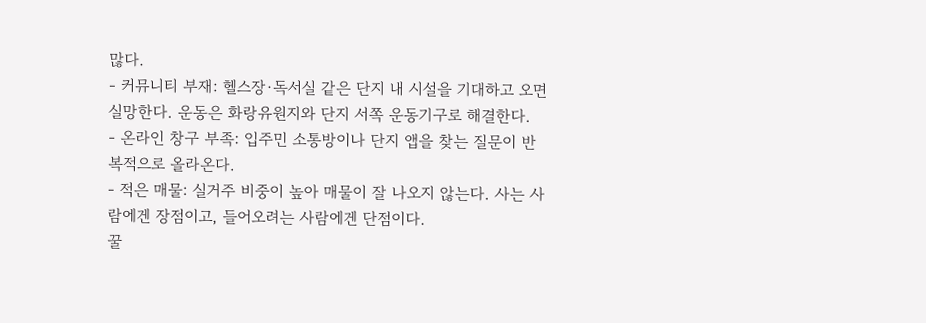많다.
- 커뮤니티 부재: 헬스장·독서실 같은 단지 내 시설을 기대하고 오면 실망한다. 운동은 화랑유원지와 단지 서쪽 운동기구로 해결한다.
- 온라인 창구 부족: 입주민 소통방이나 단지 앱을 찾는 질문이 반복적으로 올라온다.
- 적은 매물: 실거주 비중이 높아 매물이 잘 나오지 않는다. 사는 사람에겐 장점이고, 들어오려는 사람에겐 단점이다.
꿀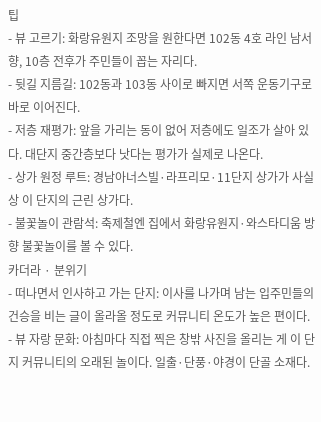팁
- 뷰 고르기: 화랑유원지 조망을 원한다면 102동 4호 라인 남서향, 10층 전후가 주민들이 꼽는 자리다.
- 뒷길 지름길: 102동과 103동 사이로 빠지면 서쪽 운동기구로 바로 이어진다.
- 저층 재평가: 앞을 가리는 동이 없어 저층에도 일조가 살아 있다. 대단지 중간층보다 낫다는 평가가 실제로 나온다.
- 상가 원정 루트: 경남아너스빌·라프리모·11단지 상가가 사실상 이 단지의 근린 상가다.
- 불꽃놀이 관람석: 축제철엔 집에서 화랑유원지·와스타디움 방향 불꽃놀이를 볼 수 있다.
카더라 · 분위기
- 떠나면서 인사하고 가는 단지: 이사를 나가며 남는 입주민들의 건승을 비는 글이 올라올 정도로 커뮤니티 온도가 높은 편이다.
- 뷰 자랑 문화: 아침마다 직접 찍은 창밖 사진을 올리는 게 이 단지 커뮤니티의 오래된 놀이다. 일출·단풍·야경이 단골 소재다.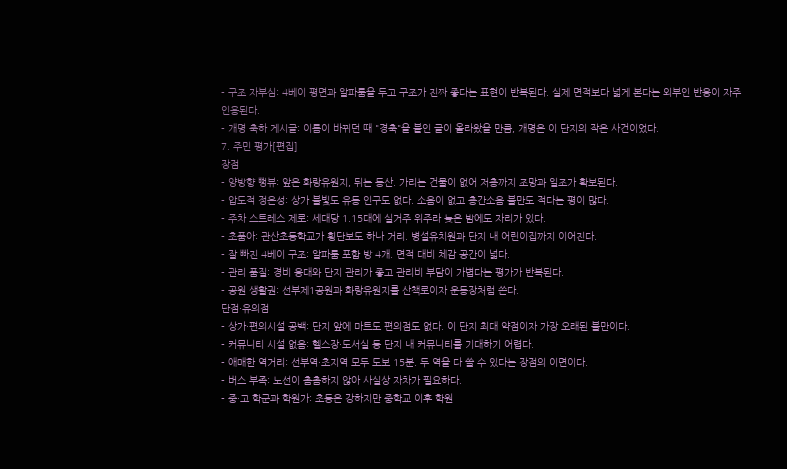- 구조 자부심: 4베이 평면과 알파룸을 두고 구조가 진짜 좋다는 표현이 반복된다. 실제 면적보다 넓게 본다는 외부인 반응이 자주 인용된다.
- 개명 축하 게시글: 이름이 바뀌던 때 "경축"을 붙인 글이 올라왔을 만큼, 개명은 이 단지의 작은 사건이었다.
7. 주민 평가[편집]
장점
- 양방향 뻥뷰: 앞은 화랑유원지, 뒤는 동산. 가리는 건물이 없어 저층까지 조망과 일조가 확보된다.
- 압도적 정온성: 상가 불빛도 유동 인구도 없다. 소음이 없고 층간소음 불만도 적다는 평이 많다.
- 주차 스트레스 제로: 세대당 1.15대에 실거주 위주라 늦은 밤에도 자리가 있다.
- 초품아: 관산초등학교가 횡단보도 하나 거리. 병설유치원과 단지 내 어린이집까지 이어진다.
- 잘 빠진 4베이 구조: 알파룸 포함 방 4개. 면적 대비 체감 공간이 넓다.
- 관리 품질: 경비 응대와 단지 관리가 좋고 관리비 부담이 가볍다는 평가가 반복된다.
- 공원 생활권: 선부제1공원과 화랑유원지를 산책로이자 운동장처럼 쓴다.
단점·유의점
- 상가·편의시설 공백: 단지 앞에 마트도 편의점도 없다. 이 단지 최대 약점이자 가장 오래된 불만이다.
- 커뮤니티 시설 없음: 헬스장·도서실 등 단지 내 커뮤니티를 기대하기 어렵다.
- 애매한 역거리: 선부역·초지역 모두 도보 15분. 두 역을 다 쓸 수 있다는 장점의 이면이다.
- 버스 부족: 노선이 촘촘하지 않아 사실상 자차가 필요하다.
- 중·고 학군과 학원가: 초등은 강하지만 중학교 이후 학원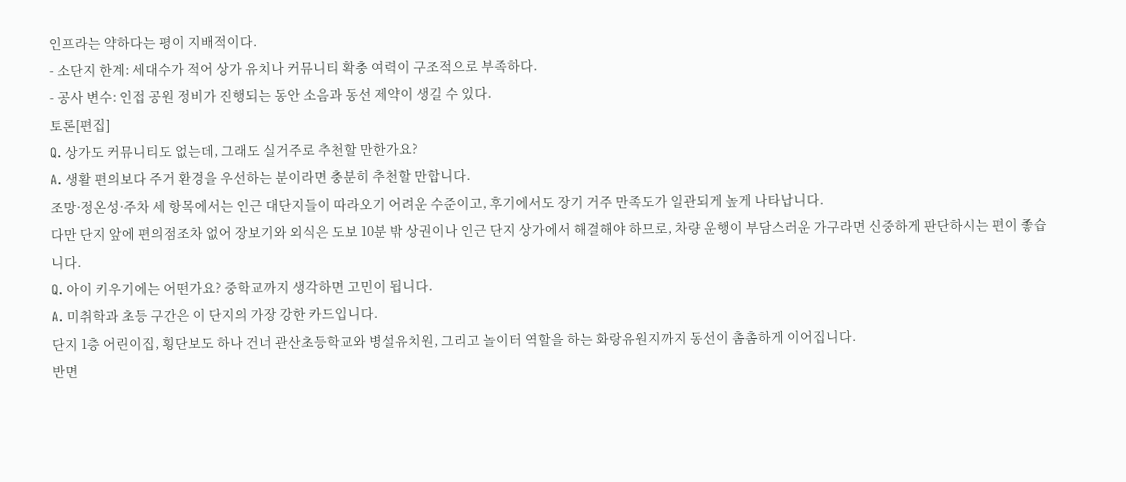인프라는 약하다는 평이 지배적이다.
- 소단지 한계: 세대수가 적어 상가 유치나 커뮤니티 확충 여력이 구조적으로 부족하다.
- 공사 변수: 인접 공원 정비가 진행되는 동안 소음과 동선 제약이 생길 수 있다.
토론[편집]
Q. 상가도 커뮤니티도 없는데, 그래도 실거주로 추천할 만한가요?
A. 생활 편의보다 주거 환경을 우선하는 분이라면 충분히 추천할 만합니다.
조망·정온성·주차 세 항목에서는 인근 대단지들이 따라오기 어려운 수준이고, 후기에서도 장기 거주 만족도가 일관되게 높게 나타납니다.
다만 단지 앞에 편의점조차 없어 장보기와 외식은 도보 10분 밖 상권이나 인근 단지 상가에서 해결해야 하므로, 차량 운행이 부담스러운 가구라면 신중하게 판단하시는 편이 좋습니다.
Q. 아이 키우기에는 어떤가요? 중학교까지 생각하면 고민이 됩니다.
A. 미취학과 초등 구간은 이 단지의 가장 강한 카드입니다.
단지 1층 어린이집, 횡단보도 하나 건너 관산초등학교와 병설유치원, 그리고 놀이터 역할을 하는 화랑유원지까지 동선이 촘촘하게 이어집니다.
반면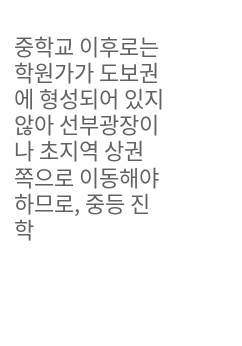중학교 이후로는 학원가가 도보권에 형성되어 있지 않아 선부광장이나 초지역 상권 쪽으로 이동해야 하므로, 중등 진학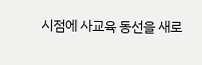시점에 사교육 동선을 새로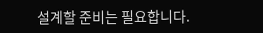설계할 준비는 필요합니다.